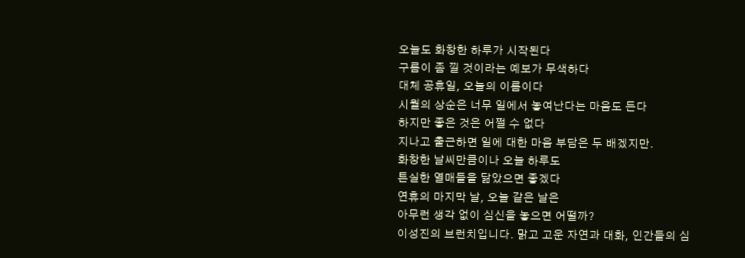오늘도 화창한 하루가 시작된다
구름이 좀 낄 것이라는 예보가 무색하다
대체 공휴일, 오늘의 이름이다
시월의 상순은 너무 일에서 놓여난다는 마음도 든다
하지만 좋은 것은 어쩔 수 없다
지나고 출근하면 일에 대한 마음 부담은 두 배겠지만.
화창한 날씨만큼이나 오늘 하루도
튼실한 열매들을 닮았으면 좋겠다
연휴의 마지막 날, 오늘 같은 날은
아무런 생각 없이 심신을 놓으면 어떨까?
이성진의 브런치입니다. 맑고 고운 자연과 대화, 인간들의 심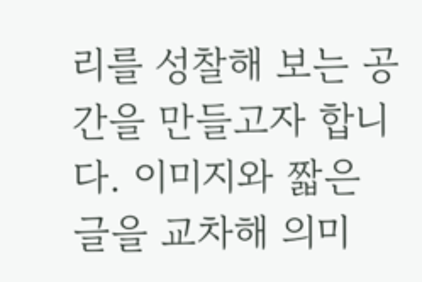리를 성찰해 보는 공간을 만들고자 합니다. 이미지와 짧은 글을 교차해 의미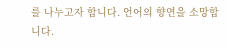를 나누고자 합니다. 언어의 향연을 소망합니다.